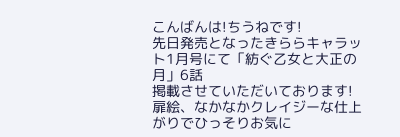こんばんは!ちうねです!
先日発売となったきららキャラット1月号にて「紡ぐ乙女と大正の月」6話
掲載させていただいております!
扉絵、なかなかクレイジーな仕上がりでひっそりお気に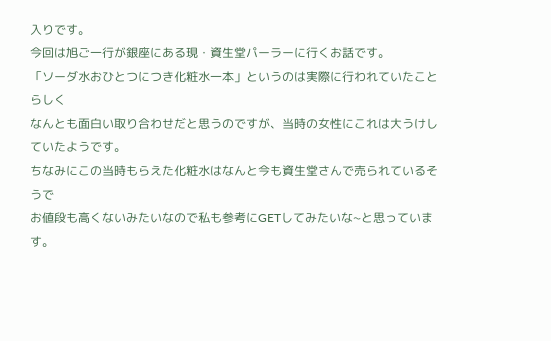入りです。
今回は旭ご一行が銀座にある現・資生堂パーラーに行くお話です。
「ソーダ水おひとつにつき化粧水一本」というのは実際に行われていたことらしく
なんとも面白い取り合わせだと思うのですが、当時の女性にこれは大うけしていたようです。
ちなみにこの当時もらえた化粧水はなんと今も資生堂さんで売られているそうで
お値段も高くないみたいなので私も参考にGETしてみたいな~と思っています。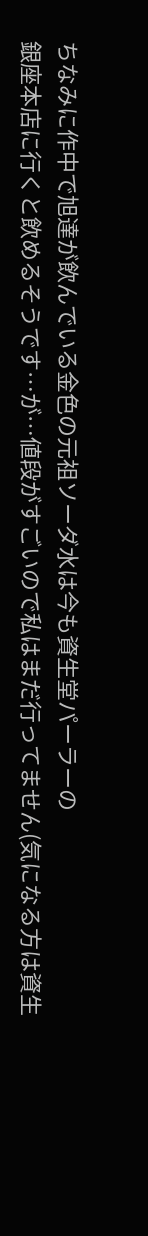ちなみに作中で旭達が飲んでいる金色の元祖ソーダ水は今も資生堂パーラーの
銀座本店に行くと飲めるそうです…が…値段がすごいので私はまだ行ってません(気になる方は資生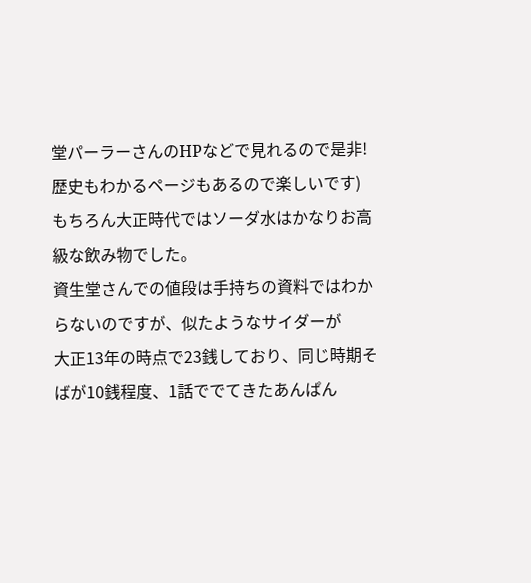堂パーラーさんのHPなどで見れるので是非!歴史もわかるページもあるので楽しいです)
もちろん大正時代ではソーダ水はかなりお高級な飲み物でした。
資生堂さんでの値段は手持ちの資料ではわからないのですが、似たようなサイダーが
大正13年の時点で23銭しており、同じ時期そばが10銭程度、1話ででてきたあんぱん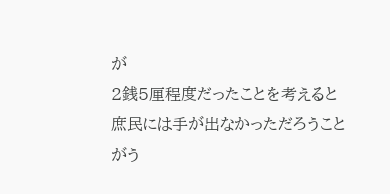が
2銭5厘程度だったことを考えると庶民には手が出なかっただろうことがう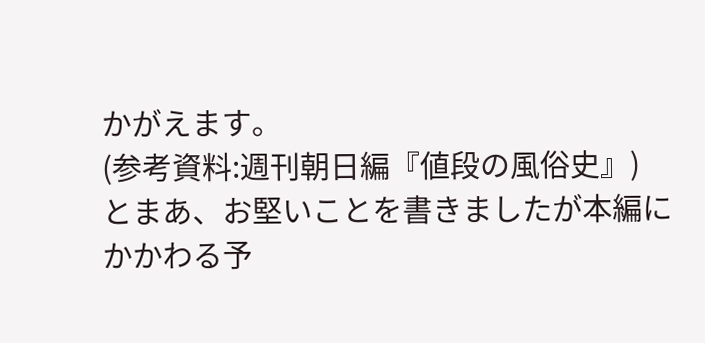かがえます。
(参考資料:週刊朝日編『値段の風俗史』)
とまあ、お堅いことを書きましたが本編にかかわる予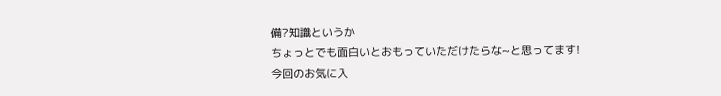備?知識というか
ちょっとでも面白いとおもっていただけたらな~と思ってます!
今回のお気に入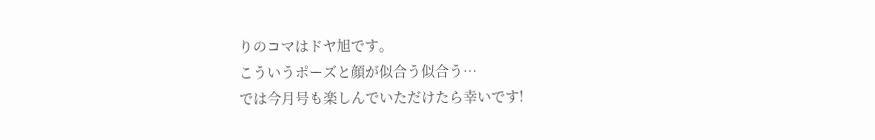りのコマはドヤ旭です。
こういうポーズと顔が似合う似合う…
では今月号も楽しんでいただけたら幸いです!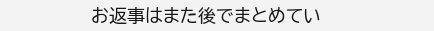お返事はまた後でまとめてい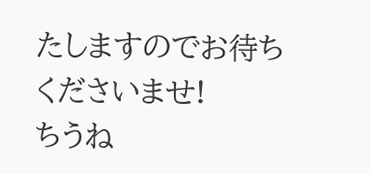たしますのでお待ちくださいませ!
ちうね